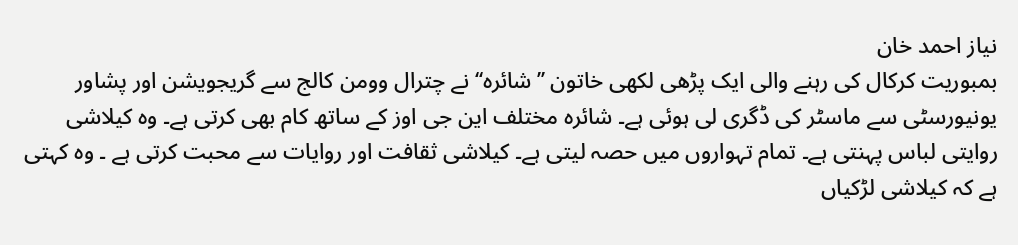نیاز احمد خان
بمبوریت کرکال کی رہنے والی ایک پڑھی لکھی خاتون ’’شائرہ‘‘ نے چترال وومن کالج سے گریجویشن اور پشاور یونیورسٹی سے ماسٹر کی ڈگری لی ہوئی ہے۔ شائرہ مختلف این جی اوز کے ساتھ کام بھی کرتی ہے۔ وہ کیلاشی روایتی لباس پہنتی ہے۔ تمام تہواروں میں حصہ لیتی ہے۔ کیلاشی ثقافت اور روایات سے محبت کرتی ہے ۔ وہ کہتی ہے کہ کیلاشی لڑکیاں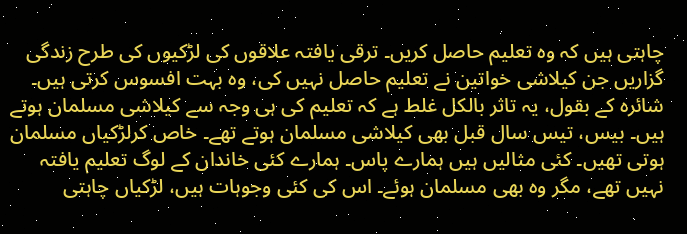چاہتی ہیں کہ وہ تعلیم حاصل کریں۔ ترقی یافتہ علاقوں کی لڑکیوں کی طرح زندگی گزاریں جن کیلاشی خواتین نے تعلیم حاصل نہیں کی، وہ بہت افسوس کرتی ہیں۔
شائرہ کے بقول، یہ تاثر بالکل غلط ہے کہ تعلیم کی ہی وجہ سے کیلاشی مسلمان ہوتے ہیں۔ بیس، تیس سال قبل بھی کیلاشی مسلمان ہوتے تھے۔ خاص کرلڑکیاں مسلمان ہوتی تھیں۔ کئی مثالیں ہیں ہمارے پاس۔ ہمارے کئی خاندان کے لوگ تعلیم یافتہ نہیں تھے، مگر وہ بھی مسلمان ہوئے۔ اس کی کئی وجوہات ہیں، لڑکیاں چاہتی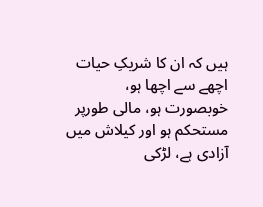ہیں کہ ان کا شریکِ حیات اچھے سے اچھا ہو، خوبصورت ہو، مالی طورپر مستحکم ہو اور کیلاش میں آزادی ہے، لڑکی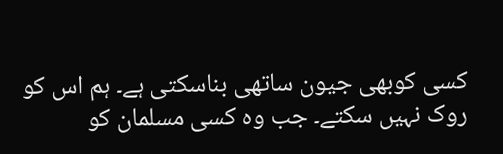کسی کوبھی جیون ساتھی بناسکتی ہے۔ ہم اس کو روک نہیں سکتے۔ جب وہ کسی مسلمان کو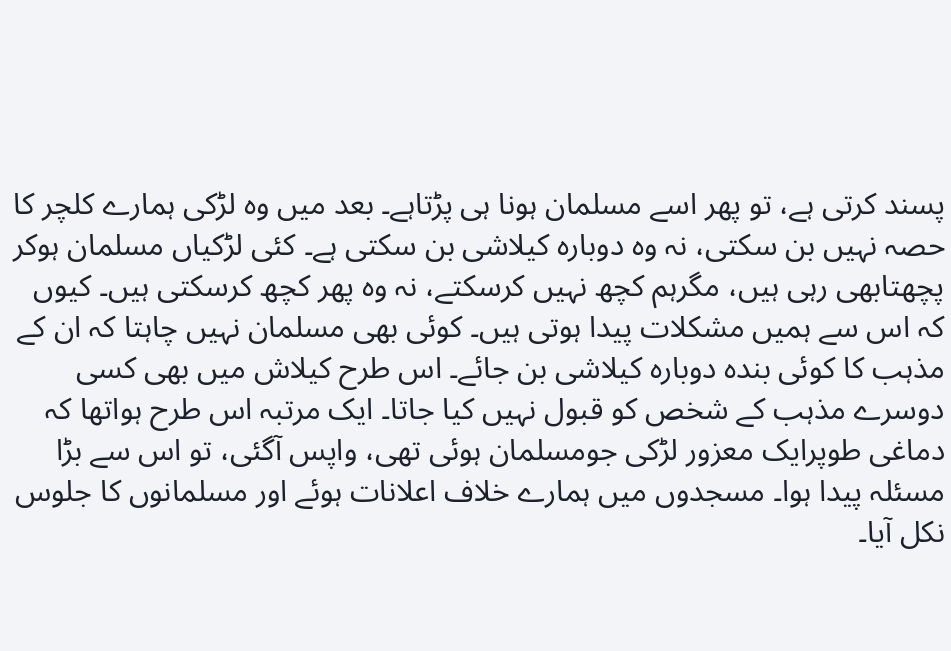پسند کرتی ہے، تو پھر اسے مسلمان ہونا ہی پڑتاہے۔ بعد میں وہ لڑکی ہمارے کلچر کا حصہ نہیں بن سکتی، نہ وہ دوبارہ کیلاشی بن سکتی ہے۔ کئی لڑکیاں مسلمان ہوکر پچھتابھی رہی ہیں، مگرہم کچھ نہیں کرسکتے، نہ وہ پھر کچھ کرسکتی ہیں۔ کیوں کہ اس سے ہمیں مشکلات پیدا ہوتی ہیں۔ کوئی بھی مسلمان نہیں چاہتا کہ ان کے مذہب کا کوئی بندہ دوبارہ کیلاشی بن جائے۔ اس طرح کیلاش میں بھی کسی دوسرے مذہب کے شخص کو قبول نہیں کیا جاتا۔ ایک مرتبہ اس طرح ہواتھا کہ دماغی طوپرایک معزور لڑکی جومسلمان ہوئی تھی، واپس آگئی، تو اس سے بڑا مسئلہ پیدا ہوا۔ مسجدوں میں ہمارے خلاف اعلانات ہوئے اور مسلمانوں کا جلوس نکل آیا۔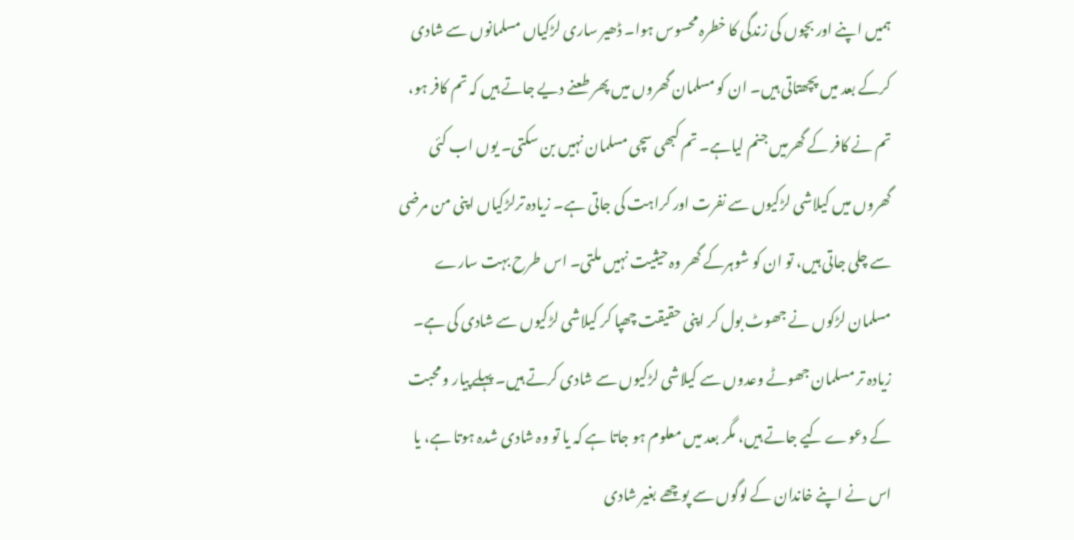ہمیں اپنے اور بچوں کی زندگی کا خطرہ محسوس ہوا۔ ڈھیر ساری لڑکیاں مسلمانوں سے شادی کرکے بعد میں پچھتاتی ہیں۔ ان کو مسلمان گھروں میں پھر طعنے دیے جاتے ہیں کہ تم کافر ہو، تم نے کافر کے گھرمیں جنم لیاہے۔ تم کبھی سچی مسلمان نہیں بن سکتی۔ یوں اب کئی گھروں میں کیلاشی لڑکیوں سے نفرت اور کراہت کی جاتی ہے۔ زیادہ ترلڑکیاں اپنی من مرضی سے چلی جاتی ہیں، تو ان کو شوہرکے گھر وہ حیثیت نہیں ملتی۔ اس طرح بہت سارے مسلمان لڑکوں نے جھوٹ بول کر اپنی حقیقت چھپا کر کیلاشی لڑکیوں سے شادی کی ہے۔ زیادہ تر مسلمان جھوٹے وعدوں سے کیلاشی لڑکیوں سے شادی کرتے ہیں۔ پہلے پیار و محبت کے دعوے کیے جاتے ہیں، مگر بعد میں معلوم ہو جاتا ہے کہ یا تو وہ شادی شدہ ہوتا ہے، یا اس نے اپنے خاندان کے لوگوں سے پوچھے بغیر شادی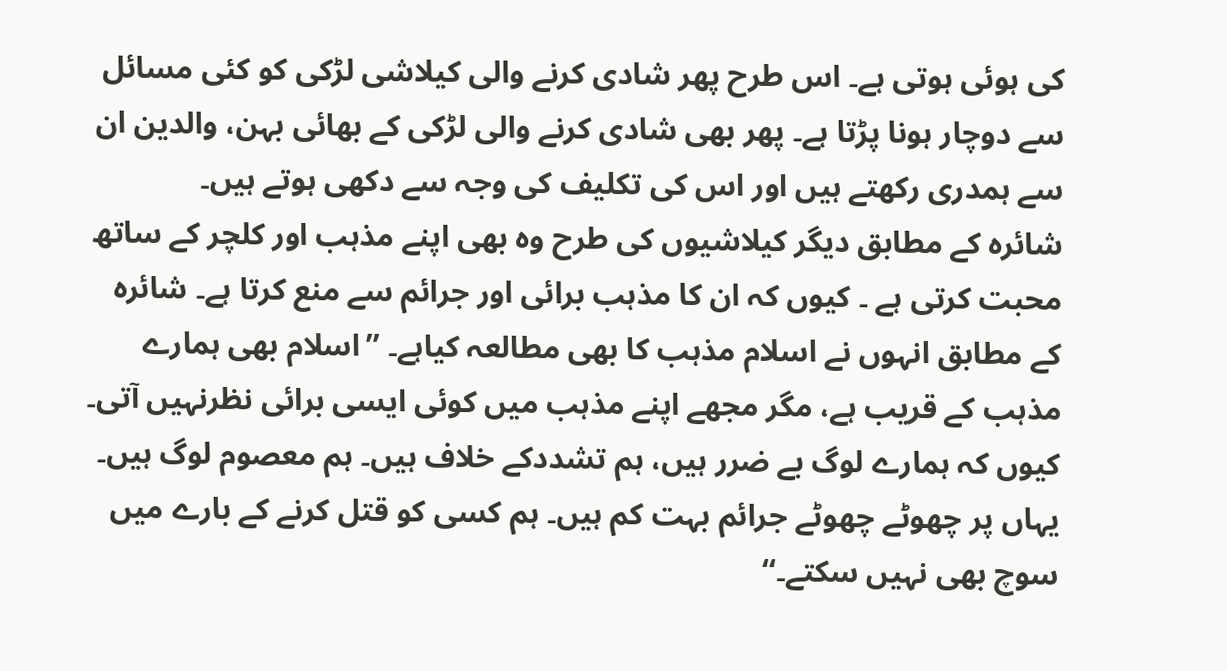کی ہوئی ہوتی ہے۔ اس طرح پھر شادی کرنے والی کیلاشی لڑکی کو کئی مسائل سے دوچار ہونا پڑتا ہے۔ پھر بھی شادی کرنے والی لڑکی کے بھائی بہن، والدین ان سے ہمدری رکھتے ہیں اور اس کی تکلیف کی وجہ سے دکھی ہوتے ہیں۔
شائرہ کے مطابق دیگر کیلاشیوں کی طرح وہ بھی اپنے مذہب اور کلچر کے ساتھ محبت کرتی ہے ۔ کیوں کہ ان کا مذہب برائی اور جرائم سے منع کرتا ہے۔ شائرہ کے مطابق انہوں نے اسلام مذہب کا بھی مطالعہ کیاہے۔ ’’اسلام بھی ہمارے مذہب کے قریب ہے، مگر مجھے اپنے مذہب میں کوئی ایسی برائی نظرنہیں آتی۔ کیوں کہ ہمارے لوگ بے ضرر ہیں، ہم تشددکے خلاف ہیں۔ ہم معصوم لوگ ہیں۔ یہاں پر چھوٹے چھوٹے جرائم بہت کم ہیں۔ ہم کسی کو قتل کرنے کے بارے میں سوچ بھی نہیں سکتے۔‘‘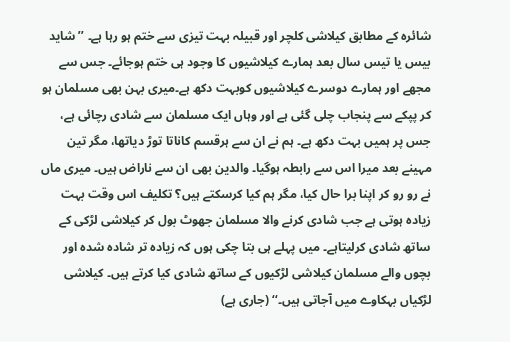شائرہ کے مطابق کیلاشی کلچر اور قبیلہ بہت تیزی سے ختم ہو رہا ہے۔ ’’شاید بیس یا تیس سال بعد ہمارے کیلاشیوں کا وجود ہی ختم ہوجائے۔ جس سے مجھے اور ہمارے دوسرے کیلاشیوں کوبہت دکھ ہے۔میری بہن بھی مسلمان ہو کر پپکے سے پنجاب چلی گئی ہے اور وہاں ایک مسلمان سے شادی رچائی ہے، جس پر ہمیں بہت دکھ ہے۔ ہم نے ان سے ہرقسم کاناتا توڑ دیاتھا، مگر تین مہینے بعد میرا اس سے رابطہ ہوگیا۔ والدین بھی ان سے ناراض ہیں۔ میری ماں نے رو رو کر اپنا برا حال کیا، مگر ہم کیا کرسکتے ہیں؟ تکلیف اس وقت بہت زیادہ ہوتی ہے جب شادی کرنے والا مسلمان جھوٹ بول کر کیلاشی لڑکی کے ساتھ شادی کرلیتاہے۔ میں پہلے ہی بتا چکی ہوں کہ زیادہ تر شادہ شدہ اور بچوں والے مسلمان کیلاشی لڑکیوں کے ساتھ شادی کیا کرتے ہیں۔ کیلاشی لڑکیاں بہکاوے میں آجاتی ہیں۔‘‘ (جاری ہے)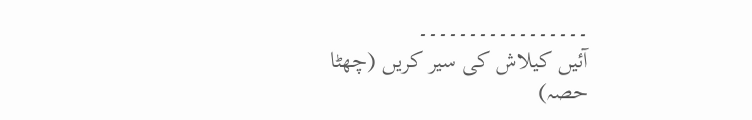۔۔۔۔۔۔۔۔۔۔۔۔۔۔۔۔۔
آئیں کیلاش کی سیر کریں (چھٹا حصہ)